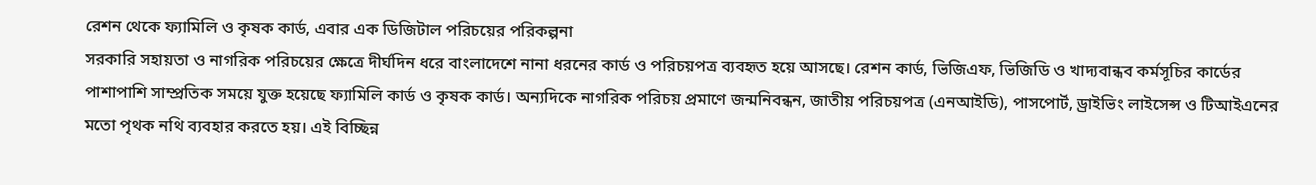রেশন থেকে ফ্যামিলি ও কৃষক কার্ড, এবার এক ডিজিটাল পরিচয়ের পরিকল্পনা
সরকারি সহায়তা ও নাগরিক পরিচয়ের ক্ষেত্রে দীর্ঘদিন ধরে বাংলাদেশে নানা ধরনের কার্ড ও পরিচয়পত্র ব্যবহৃত হয়ে আসছে। রেশন কার্ড, ভিজিএফ, ভিজিডি ও খাদ্যবান্ধব কর্মসূচির কার্ডের পাশাপাশি সাম্প্রতিক সময়ে যুক্ত হয়েছে ফ্যামিলি কার্ড ও কৃষক কার্ড। অন্যদিকে নাগরিক পরিচয় প্রমাণে জন্মনিবন্ধন, জাতীয় পরিচয়পত্র (এনআইডি), পাসপোর্ট, ড্রাইভিং লাইসেন্স ও টিআইএনের মতো পৃথক নথি ব্যবহার করতে হয়। এই বিচ্ছিন্ন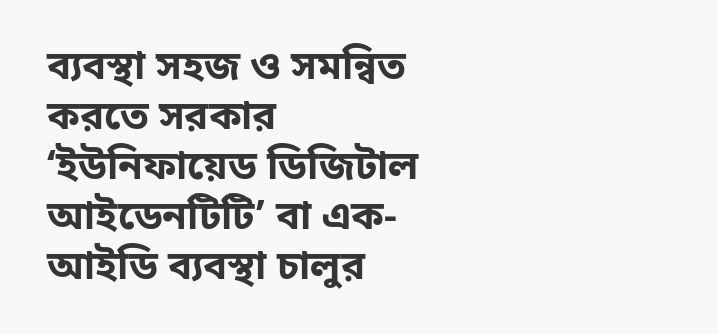ব্যবস্থা সহজ ও সমন্বিত করতে সরকার ‘ইউনিফায়েড ডিজিটাল আইডেনটিটি’ বা এক-আইডি ব্যবস্থা চালুর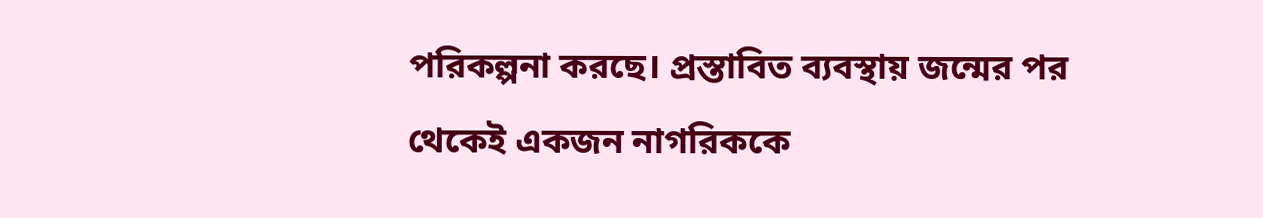পরিকল্পনা করছে। প্রস্তাবিত ব্যবস্থায় জন্মের পর থেকেই একজন নাগরিককে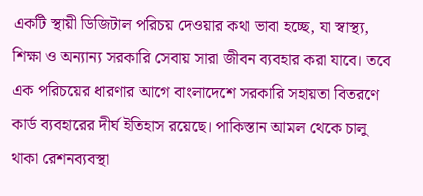একটি স্থায়ী ডিজিটাল পরিচয় দেওয়ার কথা ভাবা হচ্ছে, যা স্বাস্থ্য, শিক্ষা ও অন্যান্য সরকারি সেবায় সারা জীবন ব্যবহার করা যাবে। তবে এক পরিচয়ের ধারণার আগে বাংলাদেশে সরকারি সহায়তা বিতরণে কার্ড ব্যবহারের দীর্ঘ ইতিহাস রয়েছে। পাকিস্তান আমল থেকে চালু থাকা রেশনব্যবস্থা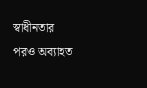স্বাধীনতার পরও অব্যাহত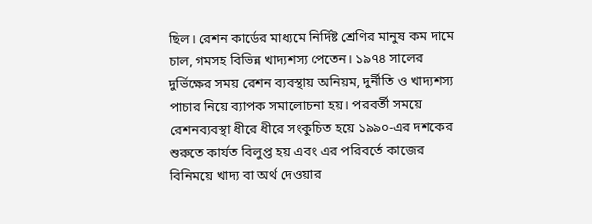ছিল। রেশন কার্ডের মাধ্যমে নির্দিষ্ট শ্রেণির মানুষ কম দামে চাল, গমসহ বিভিন্ন খাদ্যশস্য পেতেন। ১৯৭৪ সালের দুর্ভিক্ষের সময় রেশন ব্যবস্থায় অনিয়ম, দুর্নীতি ও খাদ্যশস্য পাচার নিয়ে ব্যাপক সমালোচনা হয়। পরবর্তী সময়ে রেশনব্যবস্থা ধীরে ধীরে সংকুচিত হয়ে ১৯৯০-এর দশকের শুরুতে কার্যত বিলুপ্ত হয় এবং এর পরিবর্তে কাজের বিনিময়ে খাদ্য বা অর্থ দেওয়ার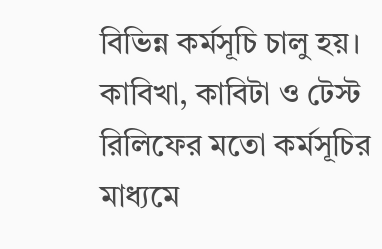বিভিন্ন কর্মসূচি চালু হয়। কাবিখা, কাবিটা ও টেস্ট রিলিফের মতো কর্মসূচির মাধ্যমে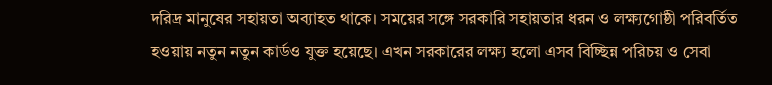দরিদ্র মানুষের সহায়তা অব্যাহত থাকে। সময়ের সঙ্গে সরকারি সহায়তার ধরন ও লক্ষ্যগোষ্ঠী পরিবর্তিত হওয়ায় নতুন নতুন কার্ডও যুক্ত হয়েছে। এখন সরকারের লক্ষ্য হলো এসব বিচ্ছিন্ন পরিচয় ও সেবা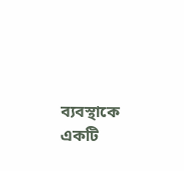ব্যবস্থাকে একটি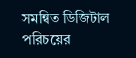সমন্বিত ডিজিটাল পরিচয়ের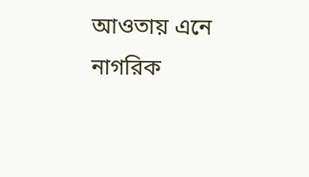আওতায় এনে নাগরিক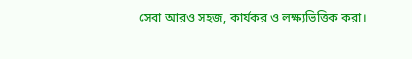সেবা আরও সহজ, কার্যকর ও লক্ষ্যভিত্তিক করা।